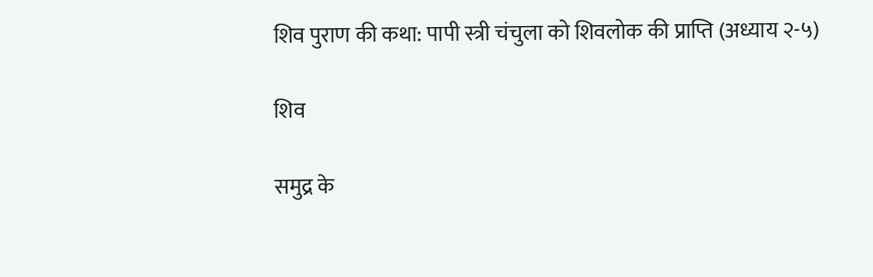शिव पुराण की कथा: पापी स्त्री चंचुला को शिवलोक की प्राप्ति (अध्याय २-५)

शिव

समुद्र के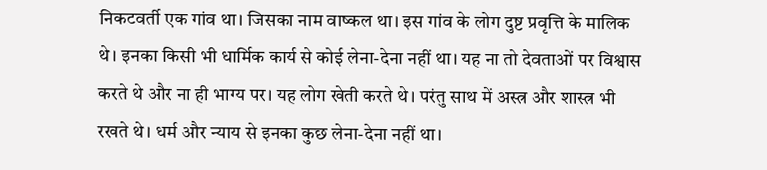निकटवर्ती एक गांव था। जिसका नाम वाष्कल था। इस गांव के लोग दुष्ट प्रवृत्ति के मालिक थे। इनका किसी भी धार्मिक कार्य से कोई लेना-देना नहीं था। यह ना तो देवताओं पर विश्वास करते थे और ना ही भाग्य पर। यह लोग खेती करते थे। परंतु साथ में अस्त्र और शास्त्र भी रखते थे। धर्म और न्याय से इनका कुछ लेना-देना नहीं था।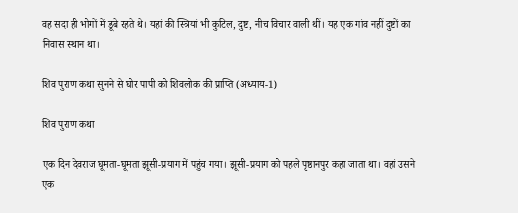वह सदा ही भोगों में डूबे रहते थे। यहां की स्त्रियां भी कुटिल, दुष्ट, नीच विचार वाली थीं। यह एक गांव नहीं दुष्टों का निवास स्थान था।

शिव पुराण कथा सुनने से घोर पापी को शिवलोक की प्राप्ति (अध्याय-1)

शिव पुराण कथा

एक दिन देवराज घूमता-घूमता झूसी-प्रयाग में पहुंच गया। झूसी-प्रयाग को पहले पृष्ठानपुर कहा जाता था। वहां उसने एक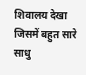शिवालय देखा जिसमें बहुत सारे साधु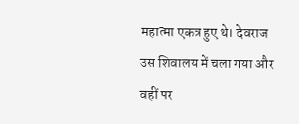महात्मा एकत्र हुए थे। देवराज उस शिवालय में चला गया और वहीं पर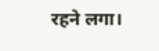रहने लगा।